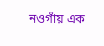নওগাঁয় এক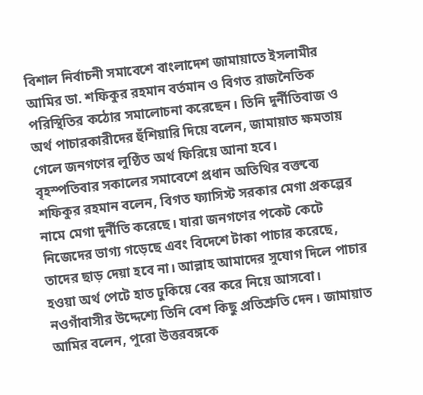বিশাল নির্বাচনী সমাবেশে বাংলাদেশ জামায়াতে ইসলামীর আমির ডা. শফিকুর রহমান বর্তমান ও বিগত রাজনৈতিক পরিস্থিতির কঠোর সমালোচনা করেছেন। তিনি দুর্নীতিবাজ ও অর্থ পাচারকারীদের হুঁশিয়ারি দিয়ে বলেন, জামায়াত ক্ষমতায় গেলে জনগণের লুণ্ঠিত অর্থ ফিরিয়ে আনা হবে।
বৃহস্পতিবার সকালের সমাবেশে প্রধান অতিথির বক্তব্যে শফিকুর রহমান বলেন, বিগত ফ্যাসিস্ট সরকার মেগা প্রকল্পের নামে মেগা দুর্নীতি করেছে। যারা জনগণের পকেট কেটে নিজেদের ভাগ্য গড়েছে এবং বিদেশে টাকা পাচার করেছে, তাদের ছাড় দেয়া হবে না। আল্লাহ আমাদের সুযোগ দিলে পাচার হওয়া অর্থ পেটে হাত ঢুকিয়ে বের করে নিয়ে আসবো।
নওগাঁবাসীর উদ্দেশ্যে তিনি বেশ কিছু প্রতিশ্রুতি দেন। জামায়াত আমির বলেন, পুরো উত্তরবঙ্গকে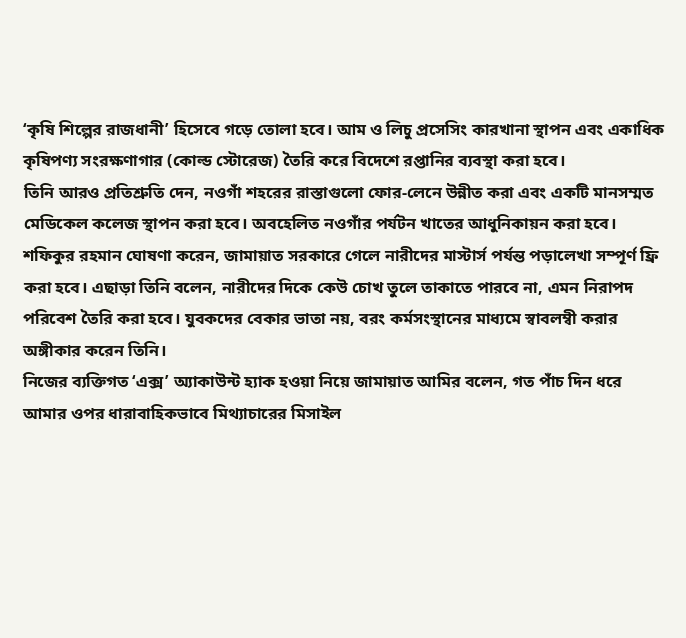‘কৃষি শিল্পের রাজধানী’ হিসেবে গড়ে তোলা হবে। আম ও লিচু প্রসেসিং কারখানা স্থাপন এবং একাধিক কৃষিপণ্য সংরক্ষণাগার (কোল্ড স্টোরেজ) তৈরি করে বিদেশে রপ্তানির ব্যবস্থা করা হবে।
তিনি আরও প্রতিশ্রুতি দেন, নওগাঁ শহরের রাস্তাগুলো ফোর-লেনে উন্নীত করা এবং একটি মানসম্মত মেডিকেল কলেজ স্থাপন করা হবে। অবহেলিত নওগাঁর পর্যটন খাতের আধুনিকায়ন করা হবে।
শফিকুর রহমান ঘোষণা করেন, জামায়াত সরকারে গেলে নারীদের মাস্টার্স পর্যন্ত পড়ালেখা সম্পূর্ণ ফ্রি করা হবে। এছাড়া তিনি বলেন, নারীদের দিকে কেউ চোখ তুলে তাকাতে পারবে না, এমন নিরাপদ পরিবেশ তৈরি করা হবে। যুবকদের বেকার ভাতা নয়, বরং কর্মসংস্থানের মাধ্যমে স্বাবলম্বী করার অঙ্গীকার করেন তিনি।
নিজের ব্যক্তিগত ‘এক্স’ অ্যাকাউন্ট হ্যাক হওয়া নিয়ে জামায়াত আমির বলেন, গত পাঁচ দিন ধরে আমার ওপর ধারাবাহিকভাবে মিথ্যাচারের মিসাইল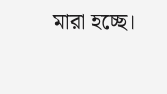মারা হচ্ছে।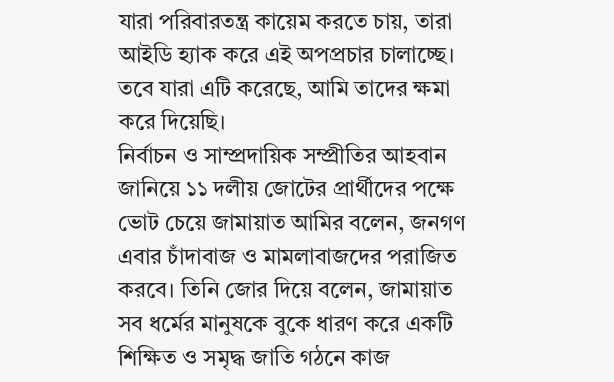যারা পরিবারতন্ত্র কায়েম করতে চায়, তারা আইডি হ্যাক করে এই অপপ্রচার চালাচ্ছে। তবে যারা এটি করেছে, আমি তাদের ক্ষমা করে দিয়েছি।
নির্বাচন ও সাম্প্রদায়িক সম্প্রীতির আহবান জানিয়ে ১১ দলীয় জোটের প্রার্থীদের পক্ষে ভোট চেয়ে জামায়াত আমির বলেন, জনগণ এবার চাঁদাবাজ ও মামলাবাজদের পরাজিত করবে। তিনি জোর দিয়ে বলেন, জামায়াত সব ধর্মের মানুষকে বুকে ধারণ করে একটি শিক্ষিত ও সমৃদ্ধ জাতি গঠনে কাজ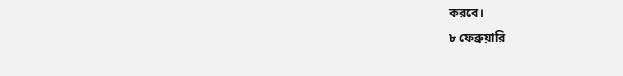করবে।
৮ ফেব্রুয়ারি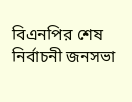বিএনপির শেষ নির্বাচনী জনসভা